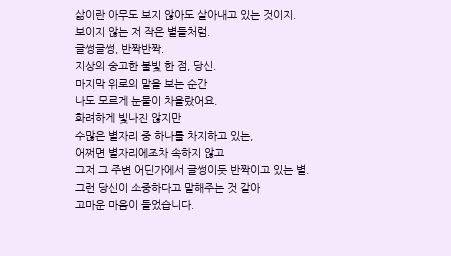삶이란 아무도 보지 않아도 살아내고 있는 것이지.
보이지 않는 저 작은 별들처럼.
글썽글썽, 반짝반짝.
지상의 숭고한 불빛 한 점, 당신.
마지막 위로의 말을 보는 순간
나도 모르게 눈물이 차올랐어요.
화려하게 빛나진 않지만
수많은 별자리 중 하나를 차지하고 있는,
어쩌면 별자리에조차 속하지 않고
그저 그 주변 어딘가에서 글썽이듯 반짝이고 있는 별.
그런 당신이 소중하다고 말해주는 것 같아
고마운 마음이 들었습니다.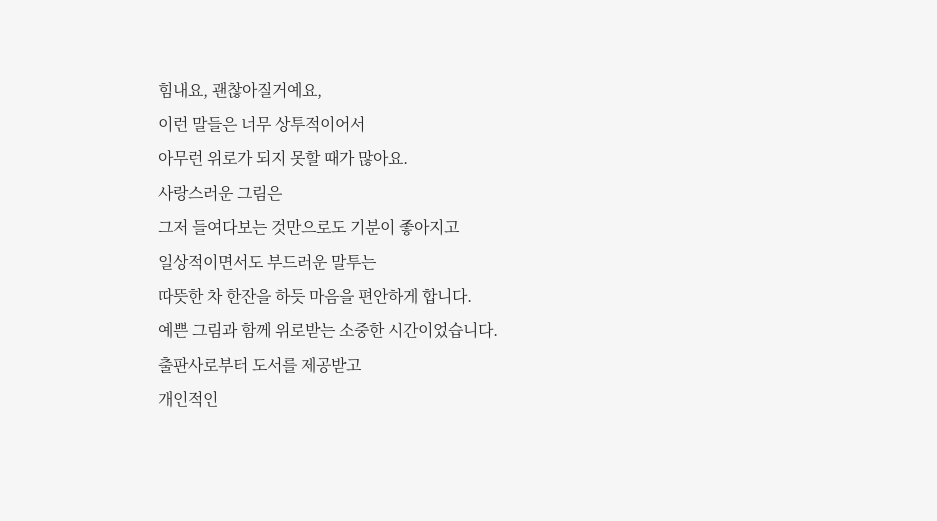힘내요, 괜찮아질거예요,
이런 말들은 너무 상투적이어서
아무런 위로가 되지 못할 때가 많아요.
사랑스러운 그림은
그저 들여다보는 것만으로도 기분이 좋아지고
일상적이면서도 부드러운 말투는
따뜻한 차 한잔을 하듯 마음을 편안하게 합니다.
예쁜 그림과 함께 위로받는 소중한 시간이었습니다.
출판사로부터 도서를 제공받고
개인적인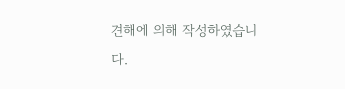견해에 의해 작성하였습니다.